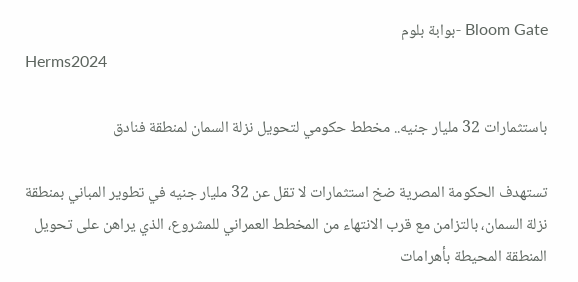Bloom Gate -بوابة بلوم
Herms2024

باستثمارات 32 مليار جنيه.. مخطط حكومي لتحويل نزلة السمان لمنطقة فنادق

تستهدف الحكومة المصرية ضخ استثمارات لا تقل عن 32 مليار جنيه في تطوير المباني بمنطقة نزلة السمان، بالتزامن مع قرب الانتهاء من المخطط العمراني للمشروع، الذي يراهن على تحويل المنطقة المحيطة بأهرامات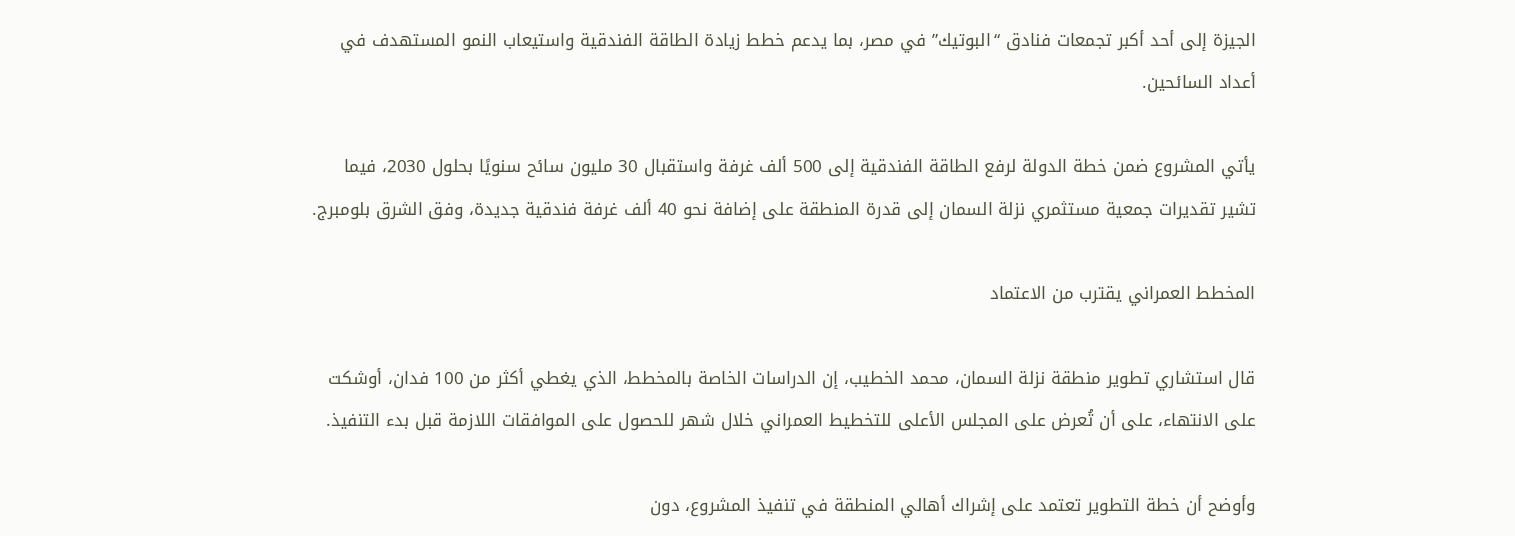الجيزة إلى أحد أكبر تجمعات فنادق “البوتيك” في مصر، بما يدعم خطط زيادة الطاقة الفندقية واستيعاب النمو المستهدف في أعداد السائحين.

يأتي المشروع ضمن خطة الدولة لرفع الطاقة الفندقية إلى 500 ألف غرفة واستقبال 30 مليون سائح سنويًا بحلول 2030، فيما تشير تقديرات جمعية مستثمري نزلة السمان إلى قدرة المنطقة على إضافة نحو 40 ألف غرفة فندقية جديدة، وفق الشرق بلومبرج.

المخطط العمراني يقترب من الاعتماد

قال استشاري تطوير منطقة نزلة السمان، محمد الخطيب، إن الدراسات الخاصة بالمخطط، الذي يغطي أكثر من 100 فدان، أوشكت على الانتهاء، على أن تُعرض على المجلس الأعلى للتخطيط العمراني خلال شهر للحصول على الموافقات اللازمة قبل بدء التنفيذ.

وأوضح أن خطة التطوير تعتمد على إشراك أهالي المنطقة في تنفيذ المشروع، دون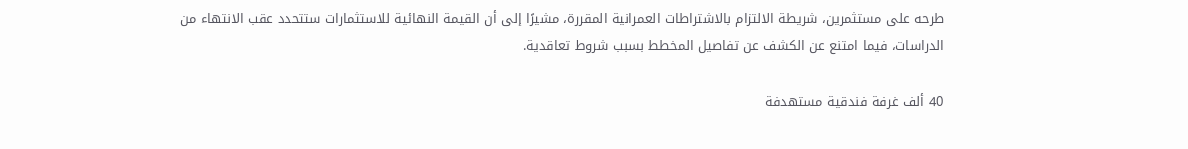طرحه على مستثمرين، شريطة الالتزام بالاشتراطات العمرانية المقررة، مشيرًا إلى أن القيمة النهائية للاستثمارات ستتحدد عقب الانتهاء من الدراسات، فيما امتنع عن الكشف عن تفاصيل المخطط بسبب شروط تعاقدية.

40 ألف غرفة فندقية مستهدفة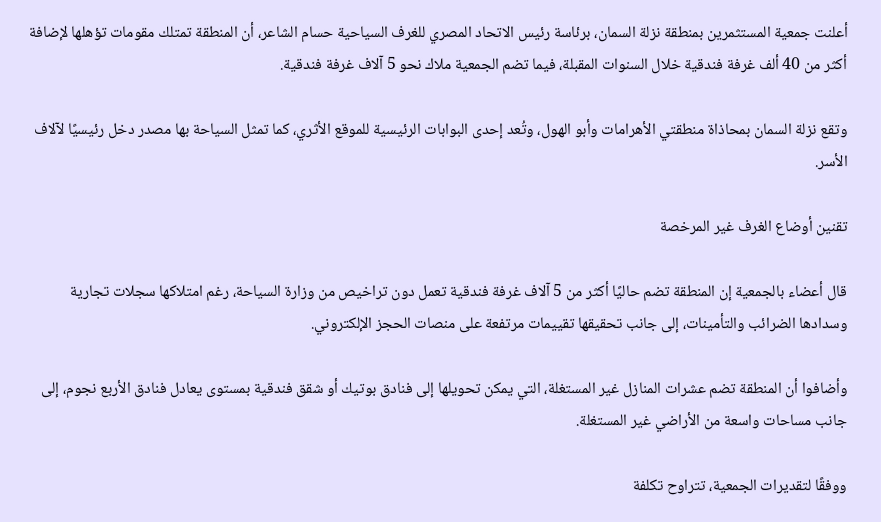أعلنت جمعية المستثمرين بمنطقة نزلة السمان، برئاسة رئيس الاتحاد المصري للغرف السياحية حسام الشاعر، أن المنطقة تمتلك مقومات تؤهلها لإضافة أكثر من 40 ألف غرفة فندقية خلال السنوات المقبلة، فيما تضم الجمعية ملاك نحو 5 آلاف غرفة فندقية.

وتقع نزلة السمان بمحاذاة منطقتي الأهرامات وأبو الهول، وتُعد إحدى البوابات الرئيسية للموقع الأثري، كما تمثل السياحة بها مصدر دخل رئيسيًا لآلاف الأسر.

تقنين أوضاع الغرف غير المرخصة

قال أعضاء بالجمعية إن المنطقة تضم حاليًا أكثر من 5 آلاف غرفة فندقية تعمل دون تراخيص من وزارة السياحة، رغم امتلاكها سجلات تجارية وسدادها الضرائب والتأمينات، إلى جانب تحقيقها تقييمات مرتفعة على منصات الحجز الإلكتروني.

وأضافوا أن المنطقة تضم عشرات المنازل غير المستغلة، التي يمكن تحويلها إلى فنادق بوتيك أو شقق فندقية بمستوى يعادل فنادق الأربع نجوم، إلى جانب مساحات واسعة من الأراضي غير المستغلة.

ووفقًا لتقديرات الجمعية، تتراوح تكلفة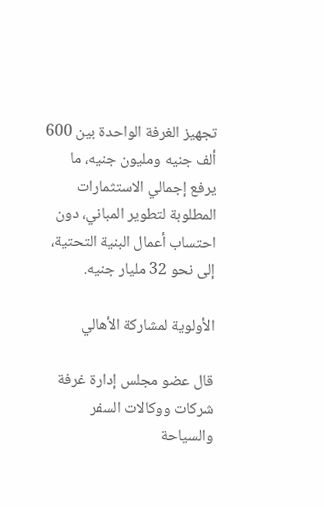تجهيز الغرفة الواحدة بين 600 ألف جنيه ومليون جنيه، ما يرفع إجمالي الاستثمارات المطلوبة لتطوير المباني، دون احتساب أعمال البنية التحتية، إلى نحو 32 مليار جنيه.

الأولوية لمشاركة الأهالي

قال عضو مجلس إدارة غرفة شركات ووكالات السفر والسياحة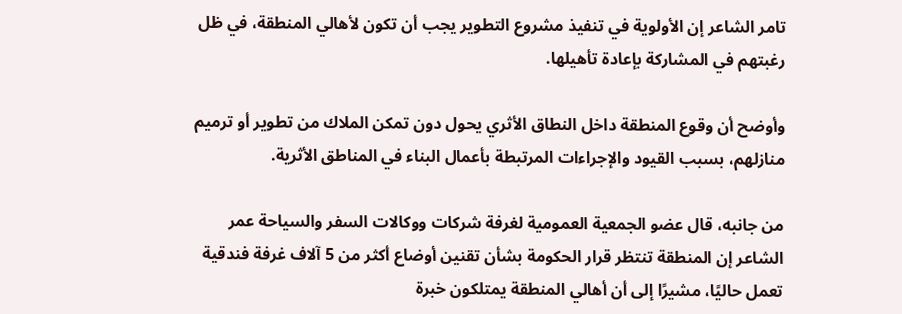تامر الشاعر إن الأولوية في تنفيذ مشروع التطوير يجب أن تكون لأهالي المنطقة، في ظل رغبتهم في المشاركة بإعادة تأهيلها.

وأوضح أن وقوع المنطقة داخل النطاق الأثري يحول دون تمكن الملاك من تطوير أو ترميم منازلهم، بسبب القيود والإجراءات المرتبطة بأعمال البناء في المناطق الأثرية.

من جانبه، قال عضو الجمعية العمومية لغرفة شركات ووكالات السفر والسياحة عمر الشاعر إن المنطقة تنتظر قرار الحكومة بشأن تقنين أوضاع أكثر من 5 آلاف غرفة فندقية تعمل حاليًا، مشيرًا إلى أن أهالي المنطقة يمتلكون خبرة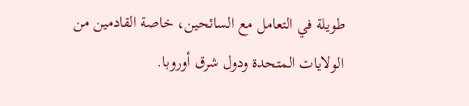طويلة في التعامل مع السائحين، خاصة القادمين من الولايات المتحدة ودول شرق أوروبا.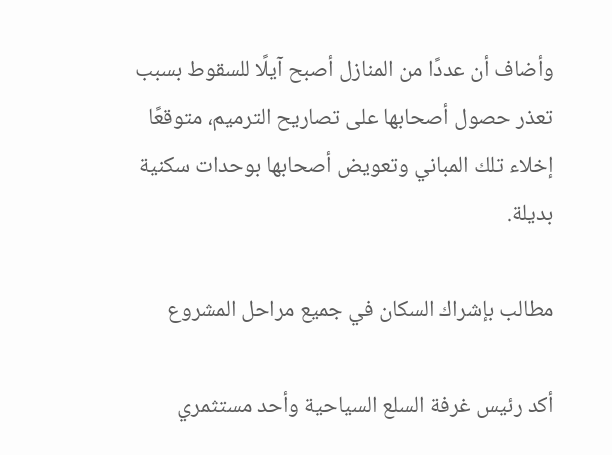وأضاف أن عددًا من المنازل أصبح آيلًا للسقوط بسبب تعذر حصول أصحابها على تصاريح الترميم، متوقعًا إخلاء تلك المباني وتعويض أصحابها بوحدات سكنية بديلة.

مطالب بإشراك السكان في جميع مراحل المشروع

أكد رئيس غرفة السلع السياحية وأحد مستثمري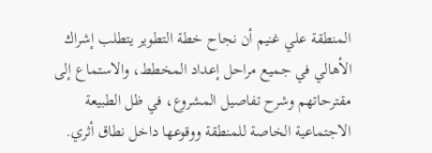المنطقة علي غنيم أن نجاح خطة التطوير يتطلب إشراك الأهالي في جميع مراحل إعداد المخطط، والاستماع إلى مقترحاتهم وشرح تفاصيل المشروع، في ظل الطبيعة الاجتماعية الخاصة للمنطقة ووقوعها داخل نطاق أثري.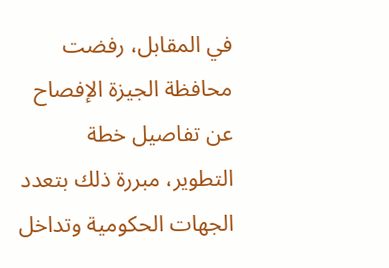في المقابل، رفضت محافظة الجيزة الإفصاح عن تفاصيل خطة التطوير، مبررة ذلك بتعدد الجهات الحكومية وتداخل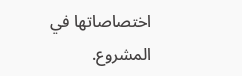اختصاصاتها في المشروع.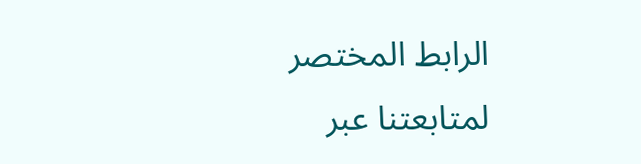الرابط المختصر
لمتابعتنا عبر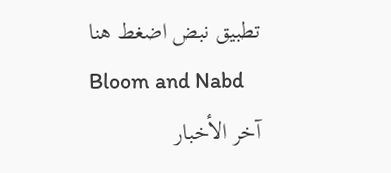تطبيق نبض اضغط هنا
Bloom and Nabd
آخر الأخبار